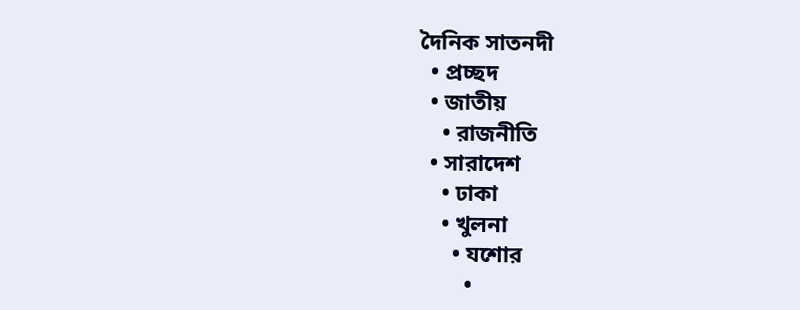দৈনিক সাতনদী
  • প্রচ্ছদ
  • জাতীয়
    • রাজনীতি
  • সারাদেশ
    • ঢাকা
    • খুলনা
      • যশোর
        •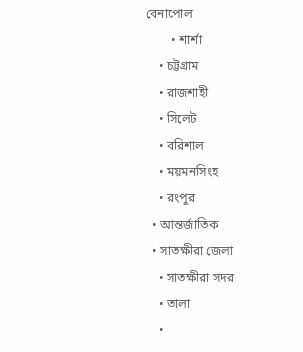বেনাপোল
        • শার্শা
    • চট্টগ্রাম
    • রাজশাহী
    • সিলেট
    • বরিশাল
    • ময়মনসিংহ
    • রংপুর
  • আন্তর্জাতিক
  • সাতক্ষীরা জেলা
    • সাতক্ষীরা সদর
    • তালা
    •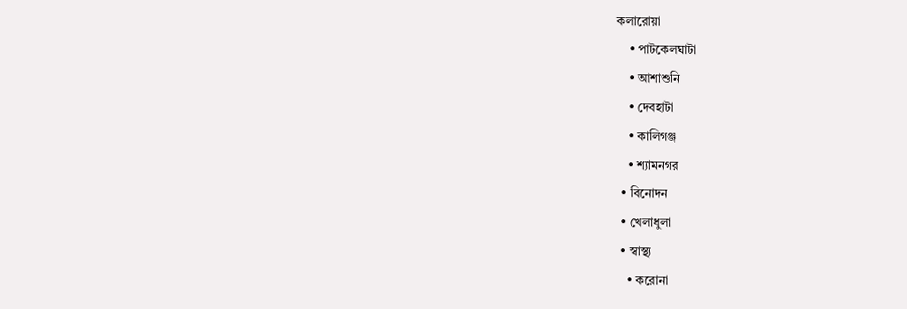কলারোয়া
    • পাটকেলঘাটা
    • আশাশুনি
    • দেবহাটা
    • কালিগঞ্জ
    • শ্যামনগর
  • বিনোদন
  • খেলাধুলা
  • স্বাস্থ্য
    • করোনা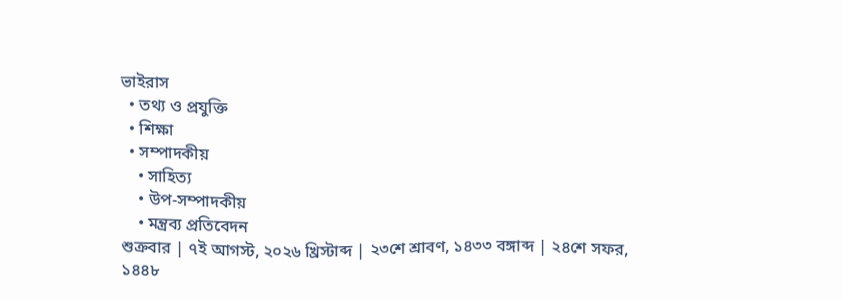ভাইরাস
  • তথ্য ও প্রযুক্তি
  • শিক্ষা
  • সম্পাদকীয়
    • সাহিত্য
    • উপ-সম্পাদকীয়
    • মন্ত্রব্য প্রতিবেদন
শুক্রবার | ৭ই আগস্ট, ২০২৬ খ্রিস্টাব্দ | ২৩শে শ্রাবণ, ১৪৩৩ বঙ্গাব্দ | ২৪শে সফর, ১৪৪৮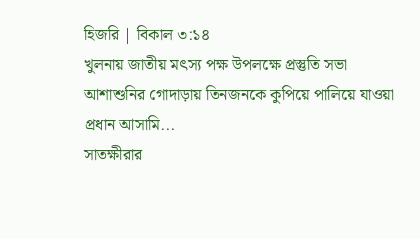হিজরি | বিকাল ৩:১৪
খুলনায় জাতীয় মৎস্য পক্ষ উপলক্ষে প্রস্তুতি সভা
আশাশুনির গোদাড়ায় তিনজনকে কুপিয়ে পালিয়ে যাওয়া প্রধান আসামি...
সাতক্ষীরার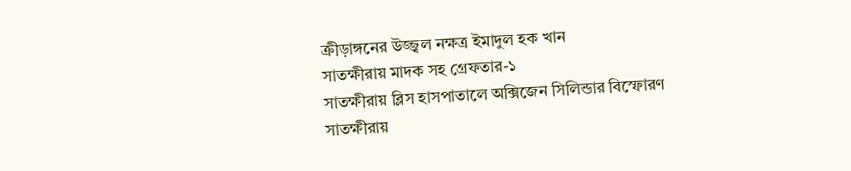ক্রীড়াঙ্গনের উজ্জ্বল নক্ষত্র ইমাদুল হক খান
সাতক্ষীরায় মাদক সহ গ্রেফতার-১
সাতক্ষীরায় ব্লিস হাসপাতালে অক্সিজেন সিলিন্ডার বিস্ফোরণ
সাতক্ষীরায়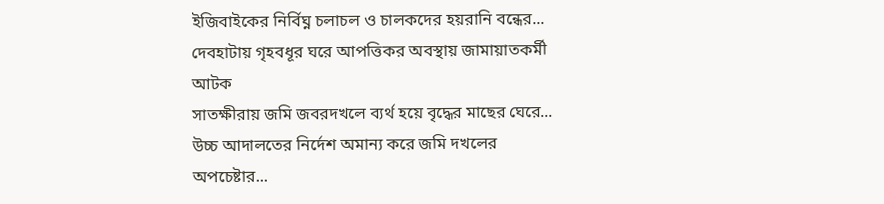ইজিবাইকের নির্বিঘ্ন চলাচল ও চালকদের হয়রানি বন্ধের...
দেবহাটায় গৃহবধূর ঘরে আপত্তিকর অবস্থায় জামায়াতকর্মী আটক
সাতক্ষীরায় জমি জবরদখলে ব্যর্থ হয়ে বৃদ্ধের মাছের ঘেরে...
উচ্চ আদালতের নির্দেশ অমান্য করে জমি দখলের অপচেষ্টার...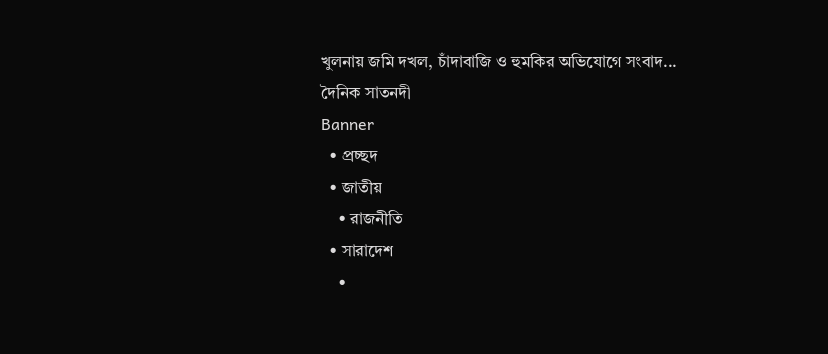খুলনায় জমি দখল, চাঁদাবাজি ও হুমকির অভিযোগে সংবাদ...
দৈনিক সাতনদী
Banner
  • প্রচ্ছদ
  • জাতীয়
    • রাজনীতি
  • সারাদেশ
    •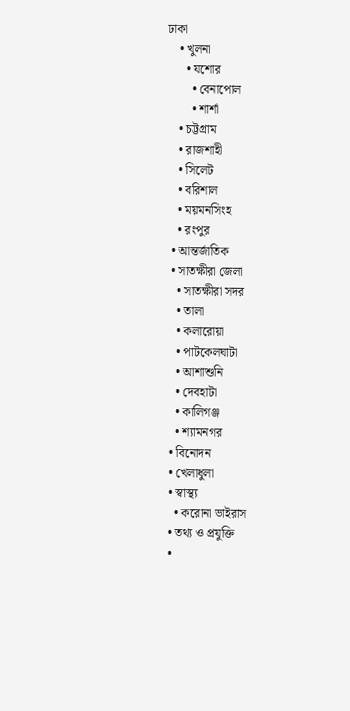ঢাকা
    • খুলনা
      • যশোর
        • বেনাপোল
        • শার্শা
    • চট্টগ্রাম
    • রাজশাহী
    • সিলেট
    • বরিশাল
    • ময়মনসিংহ
    • রংপুর
  • আন্তর্জাতিক
  • সাতক্ষীরা জেলা
    • সাতক্ষীরা সদর
    • তালা
    • কলারোয়া
    • পাটকেলঘাটা
    • আশাশুনি
    • দেবহাটা
    • কালিগঞ্জ
    • শ্যামনগর
  • বিনোদন
  • খেলাধুলা
  • স্বাস্থ্য
    • করোনা ভাইরাস
  • তথ্য ও প্রযুক্তি
  •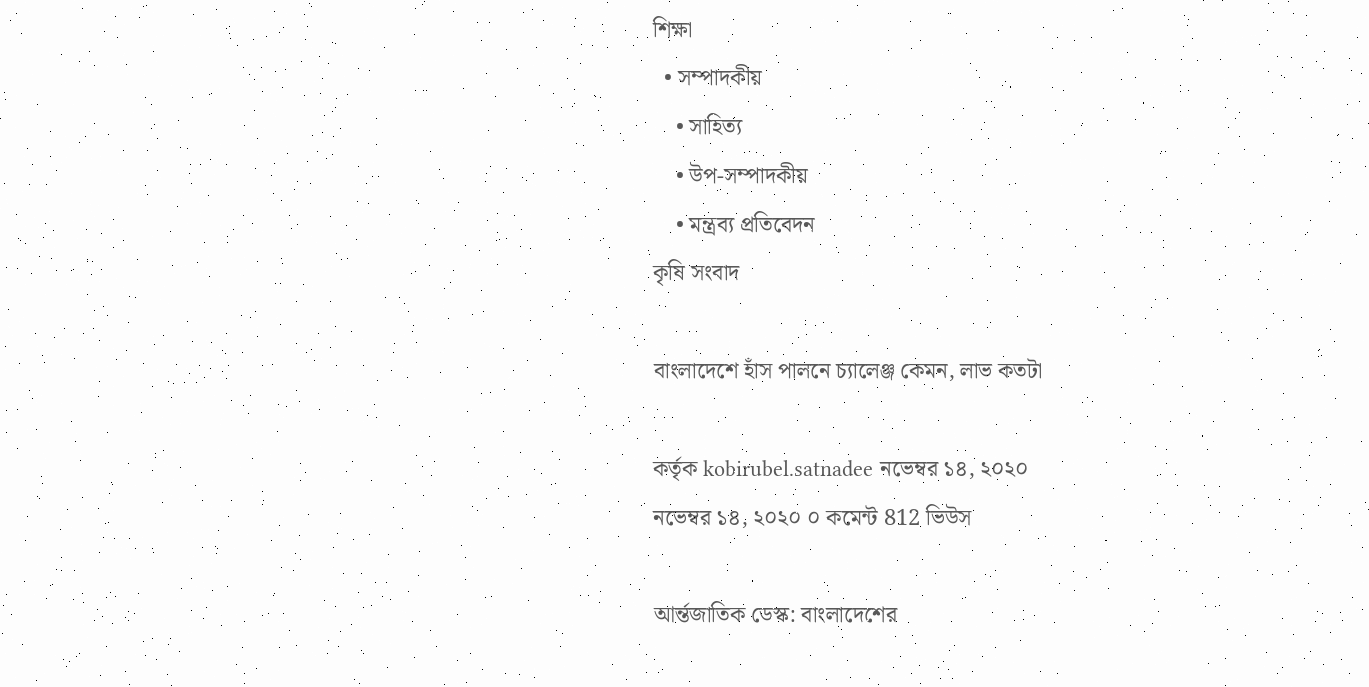শিক্ষা
  • সম্পাদকীয়
    • সাহিত্য
    • উপ-সম্পাদকীয়
    • মন্ত্রব্য প্রতিবেদন
কৃষি সংবাদ

বাংলাদেশে হাঁস পালনে চ্যালেঞ্জ কেমন, লাভ কতটা

কর্তৃক kobirubel.satnadee নভেম্বর ১৪, ২০২০
নভেম্বর ১৪, ২০২০ ০ কমেন্ট 812 ভিউস

আর্ন্তজাতিক ডেস্ক: বাংলাদেশের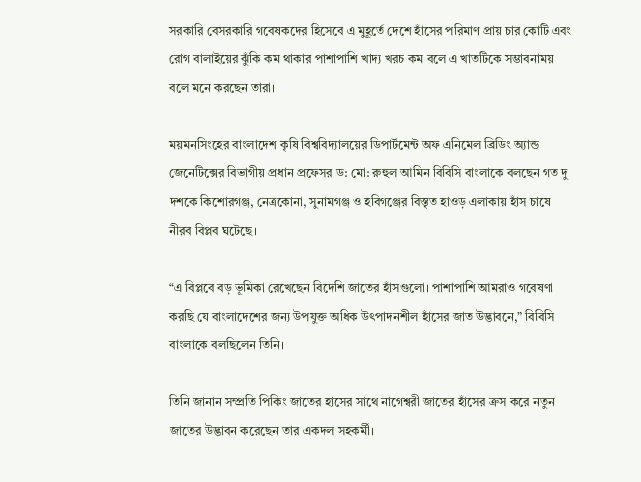সরকারি বেসরকারি গবেষকদের হিসেবে এ মুহূর্তে দেশে হাঁসের পরিমাণ প্রায় চার কোটি এবং রোগ বালাইয়ের ঝুঁকি কম থাকার পাশাপাশি খাদ্য খরচ কম বলে এ খাতটিকে সম্ভাবনাময় বলে মনে করছেন তারা।

ময়মনসিংহের বাংলাদেশ কৃষি বিশ্ববিদ্যালয়ের ডিপার্টমেন্ট অফ এনিমেল ব্রিডিং অ্যান্ড জেনেটিক্সের বিভাগীয় প্রধান প্রফেসর ড: মো: রুহুল আমিন বিবিসি বাংলাকে বলছেন গত দু দশকে কিশোরগঞ্জ, নেত্রকোনা, সুনামগঞ্জ ও হবিগঞ্জের বিস্তৃত হাওড় এলাকায় হাঁস চাষে নীরব বিপ্লব ঘটেছে।

“এ বিপ্লবে বড় ভূমিকা রেখেছেন বিদেশি জাতের হাঁসগুলো। পাশাপাশি আমরাও গবেষণা করছি যে বাংলাদেশের জন্য উপযুক্ত অধিক উৎপাদনশীল হাঁসের জাত উদ্ভাবনে,” বিবিসি বাংলাকে বলছিলেন তিনি।

তিনি জানান সম্প্রতি পিকিং জাতের হাসের সাথে নাগেশ্বরী জাতের হাঁসের ক্রস করে নতুন জাতের উদ্ভাবন করেছেন তার একদল সহকর্মী।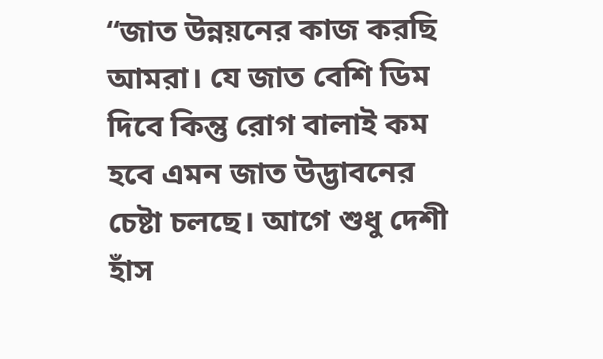“জাত উন্নয়নের কাজ করছি আমরা। যে জাত বেশি ডিম দিবে কিন্তু রোগ বালাই কম হবে এমন জাত উদ্ভাবনের চেষ্টা চলছে। আগে শুধু দেশী হাঁস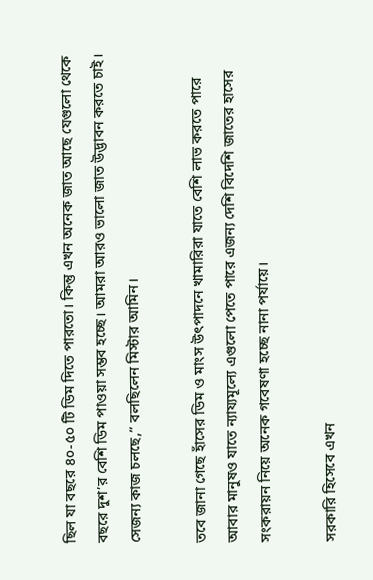ছিল যা বছরে ৪০-৫০ টি ডিম দিতে পারতো। কিন্তু এখন অনেক জাত আছে যেগুলো থেকে বছরে দুশ’র বেশি ডিম পাওয়া সম্ভব হচ্ছে। আমরা আরও ভালো জাত উদ্ভাবন করতে চাই। সেজন্য কাজ চলছে,” বলছিলেন মিস্টার আমিন।

তবে জানা গেছে হাঁসের ডিম ও মাংস উৎপাদনে খামারিরা যাতে বেশি লাভ করতে পারে আবার মানুষও যাতে ন্যায্যমূল্যে এগুলো পেতে পারে এজন্য দেশি বিদেশি জাতের হাসের সংকরায়ন নিয়ে অনেক গবেষণা হচ্ছে নানা পর্যায়ে।

সরকারি হিসেবে এখন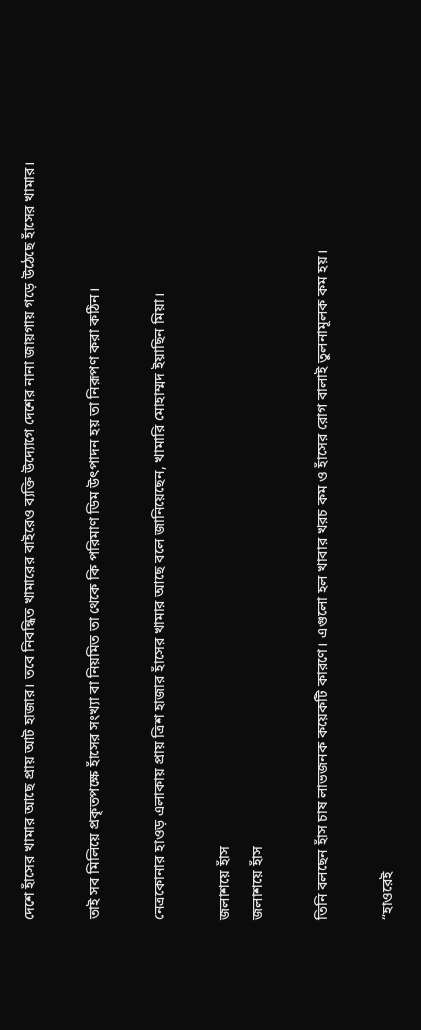দেশে হাঁসের খামার আছে প্রায় আট হাজার। তবে নিবন্ধিত খামারের বাইরেও ব্যক্তি উদ্যোগে দেশের নানা জায়গায় গড়ে উঠেছে হাঁসের খামার।

তাই সব মিলিয়ে প্রকৃতপক্ষে হাঁসের সংখ্যা বা নিয়মিত তা থেকে কি পরিমাণ ডিম উৎপাদন হয় তা নিরূপণ করা কঠিন।

নেত্রকোনার হাওড় এলাকায় প্রায় ত্রিশ হাজার হাঁসের খামার আছে বলে জানিয়েছেন, খামারি মোহাম্মদ ইয়াছিন মিয়া।

জলাশয়ে হাঁস
জলাশয়ে হাঁস

তিনি বলছেন হাঁস চাষ লাভজনক কয়েকটি কারণে। এগুলো হল খাবার খরচ কম ও হাঁসের রোগ বালাই তুলনামূলক কম হয়।

“হাওরেই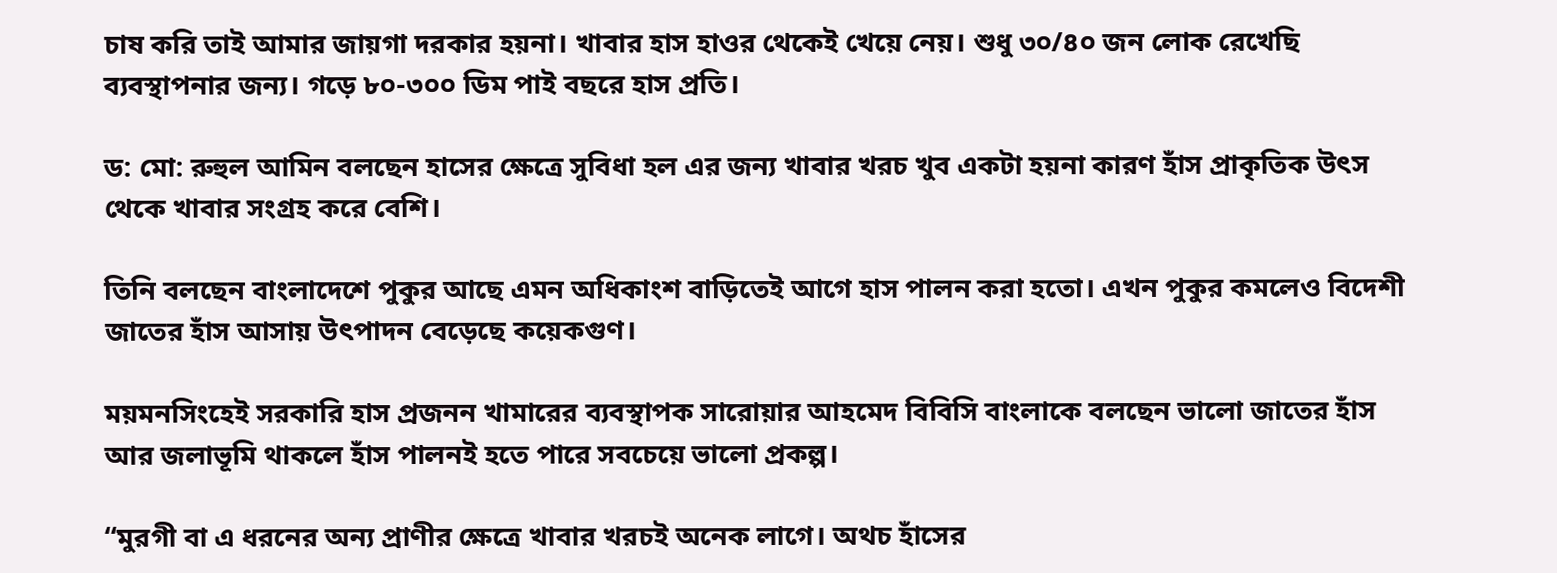চাষ করি তাই আমার জায়গা দরকার হয়না। খাবার হাস হাওর থেকেই খেয়ে নেয়। শুধু ৩০/৪০ জন লোক রেখেছি ব্যবস্থাপনার জন্য। গড়ে ৮০-৩০০ ডিম পাই বছরে হাস প্রতি।

ড: মো: রুহুল আমিন বলছেন হাসের ক্ষেত্রে সুবিধা হল এর জন্য খাবার খরচ খুব একটা হয়না কারণ হাঁস প্রাকৃতিক উৎস থেকে খাবার সংগ্রহ করে বেশি।

তিনি বলছেন বাংলাদেশে পুকুর আছে এমন অধিকাংশ বাড়িতেই আগে হাস পালন করা হতো। এখন পুকুর কমলেও বিদেশী জাতের হাঁস আসায় উৎপাদন বেড়েছে কয়েকগুণ।

ময়মনসিংহেই সরকারি হাস প্রজনন খামারের ব্যবস্থাপক সারোয়ার আহমেদ বিবিসি বাংলাকে বলছেন ভালো জাতের হাঁস আর জলাভূমি থাকলে হাঁস পালনই হতে পারে সবচেয়ে ভালো প্রকল্প।

“মুরগী বা এ ধরনের অন্য প্রাণীর ক্ষেত্রে খাবার খরচই অনেক লাগে। অথচ হাঁসের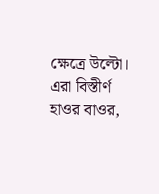ক্ষেত্রে উল্টো। এরা বিস্তীর্ণ হাওর বাওর,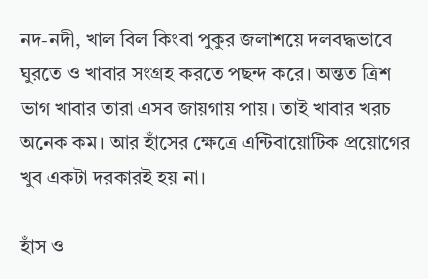নদ-নদী, খাল বিল কিংবা পুকুর জলাশয়ে দলবদ্ধভাবে ঘুরতে ও খাবার সংগ্রহ করতে পছন্দ করে। অন্তত ত্রিশ ভাগ খাবার তারা এসব জায়গায় পায়। তাই খাবার খরচ অনেক কম। আর হাঁসের ক্ষেত্রে এন্টিবায়োটিক প্রয়োগের খুব একটা দরকারই হয় না।

হাঁস ও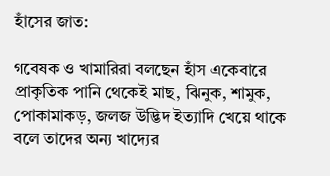হাঁসের জাত:

গবেষক ও খামারিরা বলছেন হাঁস একেবারে প্রাকৃতিক পানি থেকেই মাছ, ঝিনুক, শামুক, পোকামাকড়, জলজ উদ্ভিদ ইত্যাদি খেয়ে থাকে বলে তাদের অন্য খাদ্যের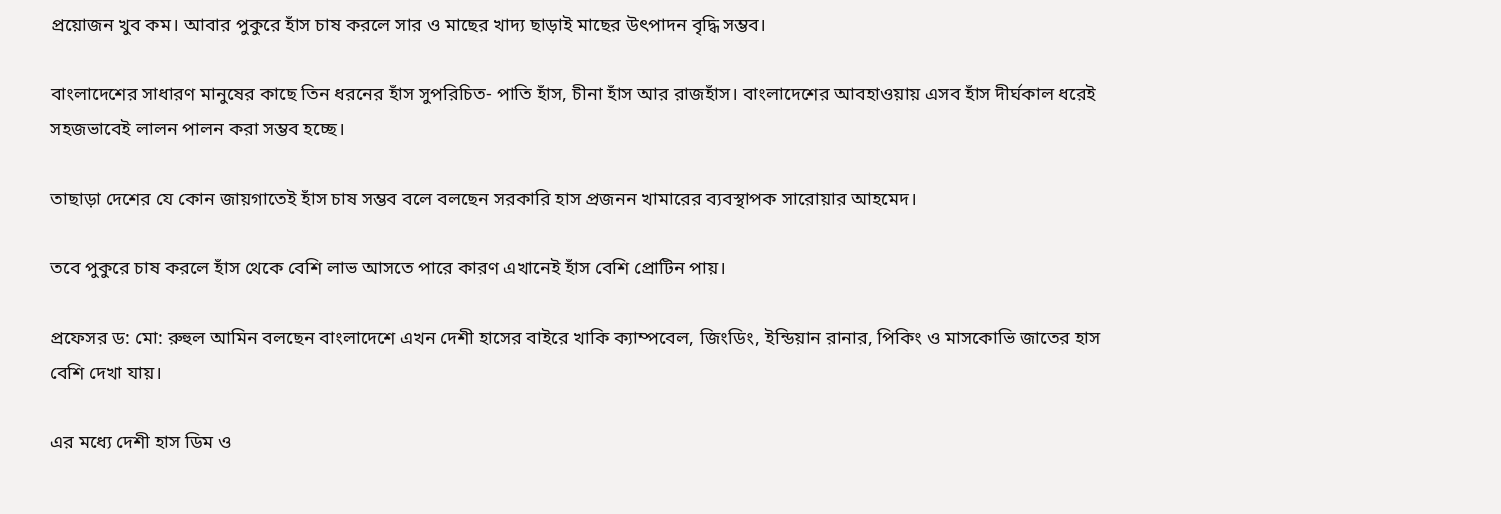প্রয়োজন খুব কম। আবার পুকুরে হাঁস চাষ করলে সার ও মাছের খাদ্য ছাড়াই মাছের উৎপাদন বৃদ্ধি সম্ভব।

বাংলাদেশের সাধারণ মানুষের কাছে তিন ধরনের হাঁস সুপরিচিত- পাতি হাঁস, চীনা হাঁস আর রাজহাঁস। বাংলাদেশের আবহাওয়ায় এসব হাঁস দীর্ঘকাল ধরেই সহজভাবেই লালন পালন করা সম্ভব হচ্ছে।

তাছাড়া দেশের যে কোন জায়গাতেই হাঁস চাষ সম্ভব বলে বলছেন সরকারি হাস প্রজনন খামারের ব্যবস্থাপক সারোয়ার আহমেদ।

তবে পুকুরে চাষ করলে হাঁস থেকে বেশি লাভ আসতে পারে কারণ এখানেই হাঁস বেশি প্রোটিন পায়।

প্রফেসর ড: মো: রুহুল আমিন বলছেন বাংলাদেশে এখন দেশী হাসের বাইরে খাকি ক্যাম্পবেল, জিংডিং, ইন্ডিয়ান রানার, পিকিং ও মাসকোভি জাতের হাস বেশি দেখা যায়।

এর মধ্যে দেশী হাস ডিম ও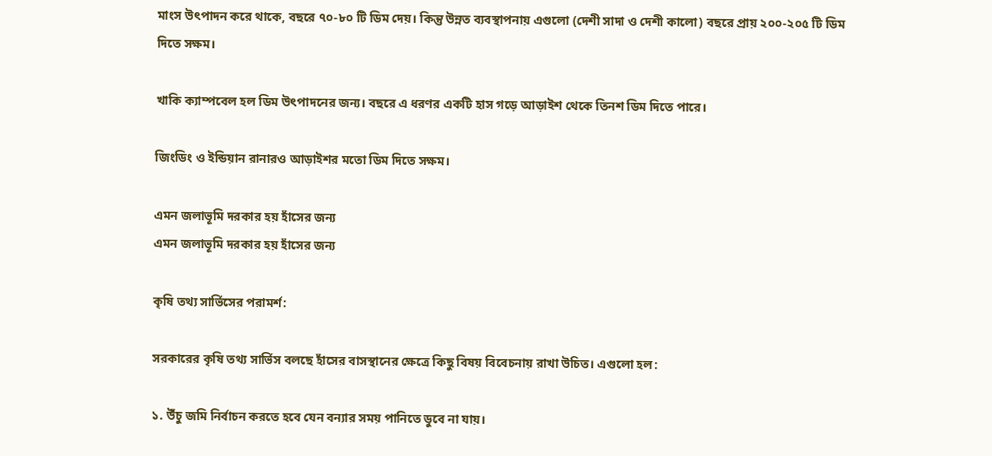মাংস উৎপাদন করে থাকে, বছরে ৭০-৮০ টি ডিম দেয়। কিন্তু উন্নত ব্যবস্থাপনায় এগুলো (দেশী সাদা ও দেশী কালো) বছরে প্রায় ২০০-২০৫ টি ডিম দিতে সক্ষম।

খাকি ক্যাম্পবেল হল ডিম উৎপাদনের জন্য। বছরে এ ধরণর একটি হাস গড়ে আড়াইশ থেকে তিনশ ডিম দিতে পারে।

জিংডিং ও ইন্ডিয়ান রানারও আড়াইশর মতো ডিম দিতে সক্ষম।

এমন জলাভূমি দরকার হয় হাঁসের জন্য
এমন জলাভূমি দরকার হয় হাঁসের জন্য

কৃষি তথ্য সার্ভিসের পরামর্শ:

সরকারের কৃষি তথ্য সার্ভিস বলছে হাঁসের বাসস্থানের ক্ষেত্রে কিছু বিষয় বিবেচনায় রাখা উচিত। এগুলো হল:

১. উঁচু জমি নির্বাচন করতে হবে যেন বন্যার সময় পানিতে ডুবে না যায়।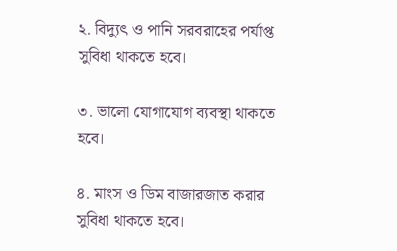২. বিদ্যুৎ ও পানি সরবরাহের পর্যাপ্ত সুবিধা থাকতে হবে।

৩. ভালো যোগাযোগ ব্যবস্থা থাকতে হবে।

৪. মাংস ও ডিম বাজারজাত করার সুবিধা থাকতে হবে।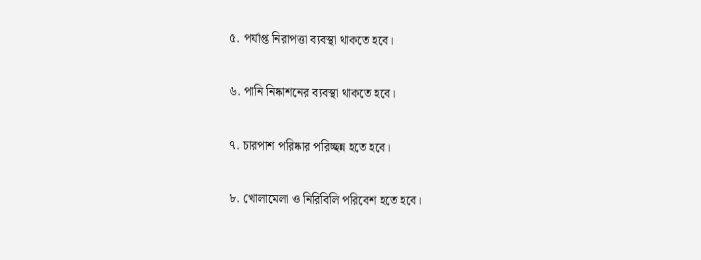৫. পর্যাপ্ত নিরাপত্তা ব্যবস্থা থাকতে হবে।

৬. পানি নিষ্কাশনের ব্যবস্থা থাকতে হবে।

৭. চারপাশ পরিষ্কার পরিচ্ছন্ন হতে হবে।

৮. খোলামেলা ও নিরিবিলি পরিবেশ হতে হবে।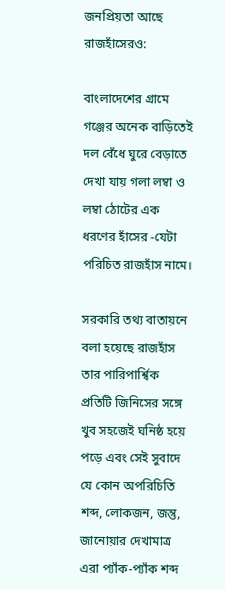জনপ্রিয়তা আছে রাজহাঁসেরও:

বাংলাদেশের গ্রামে গঞ্জের অনেক বাড়িতেই দল বেঁধে ঘুরে বেড়াতে দেখা যায় গলা লম্বা ও লম্বা ঠোটের এক ধরণের হাঁসের -যেটা পরিচিত রাজহাঁস নামে।

সরকারি তথ্য বাতায়নে বলা হয়েছে রাজহাঁস তার পারিপার্শ্বিক প্রতিটি জিনিসের সঙ্গে খুব সহজেই ঘনিষ্ঠ হয়ে পড়ে এবং সেই সুবাদে যে কোন অপরিচিতি শব্দ, লোকজন, জন্তু, জানোয়ার দেখামাত্র এরা প্যাঁক-প্যাঁক শব্দ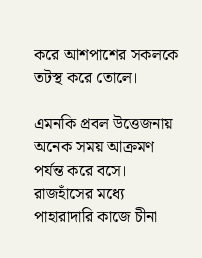করে আশপাশের সকলকে তটস্থ করে তোলে।

এমনকি প্রবল উত্তেজনায় অনেক সময় আক্রমণ পর্যন্ত করে বসে। রাজহাঁসের মধ্যে পাহারাদারি কাজে চীনা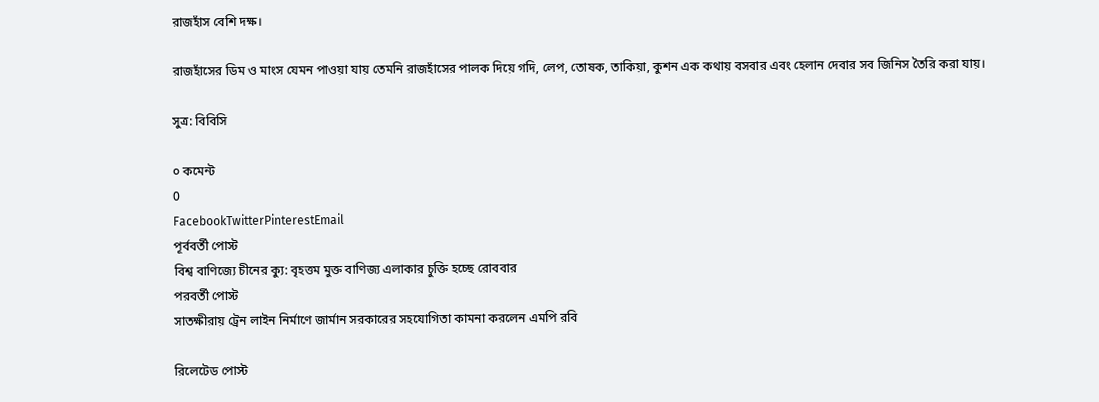রাজহাঁস বেশি দক্ষ।

রাজহাঁসের ডিম ও মাংস যেমন পাওয়া যায় তেমনি রাজহাঁসের পালক দিয়ে গদি, লেপ, তোষক, তাকিয়া, কুশন এক কথায় বসবার এবং হেলান দেবার সব জিনিস তৈরি করা যায়।

সুত্র: বিবিসি

০ কমেন্ট
0
FacebookTwitterPinterestEmail
পূর্ববর্তী পোস্ট
বিশ্ব বাণিজ্যে চীনের ক্যু: বৃহত্তম মুক্ত বাণিজ্য এলাকার চুক্তি হচ্ছে রোববার
পরবর্তী পোস্ট
সাতক্ষীরায় ট্রেন লাইন নির্মাণে জার্মান সরকারের সহযোগিতা কামনা করলেন এমপি রবি

রিলেটেড পোস্ট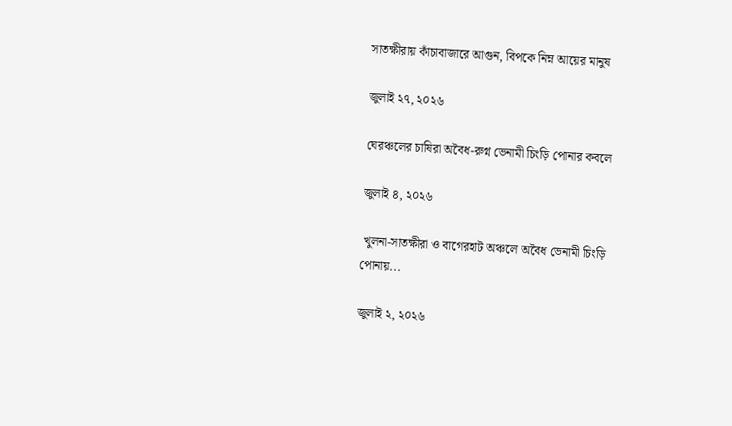সাতক্ষীরায় কাঁচাবাজারে আগুন, বিপকে নিম্ন আয়ের মানুষ

জুলাই ২৭, ২০২৬

ঘেরঞ্চলের চাষিরা অবৈধ-রুগ্ন ভেনামী চিংড়ি পোনার কবলে

জুলাই ৪, ২০২৬

 খুলনা-সাতক্ষীরা ও বাগেরহাট অঞ্চলে অবৈধ ভেনামী চিংড়ি পোনায়...

জুলাই ২, ২০২৬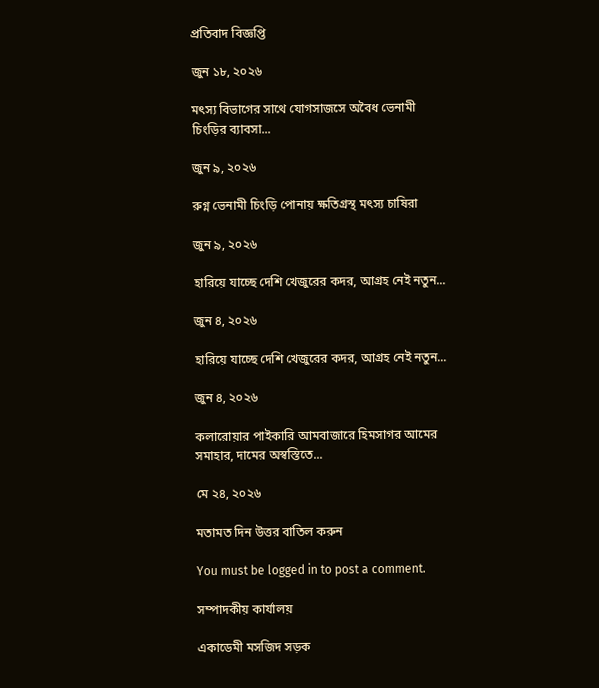প্রতিবাদ বিজ্ঞপ্তি

জুন ১৮, ২০২৬

মৎস্য বিভাগের সাথে যোগসাজসে অবৈধ ভেনামী চিংড়ির ব্যাবসা...

জুন ৯, ২০২৬

রুগ্ন ভেনামী চিংড়ি পোনায় ক্ষতিগ্রস্থ মৎস্য চাষিরা

জুন ৯, ২০২৬

হারিয়ে যাচ্ছে দেশি খেজুরের কদর, আগ্রহ নেই নতুন...

জুন ৪, ২০২৬

হারিয়ে যাচ্ছে দেশি খেজুরের কদর, আগ্রহ নেই নতুন...

জুন ৪, ২০২৬

কলারোয়ার পাইকারি আমবাজারে হিমসাগর আমের সমাহার, দামের অস্বস্তিতে...

মে ২৪, ২০২৬

মতামত দিন উত্তর বাতিল করুন

You must be logged in to post a comment.

সম্পাদকীয় কার্যালয়

একাডেমী মসজিদ সড়ক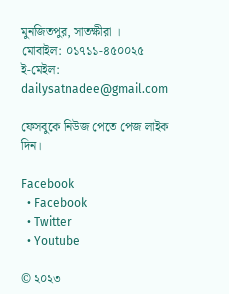মুনজিতপুর, সাতক্ষীরা ।
মোবাইল: ০১৭১১-৪৫০০২৫
ই-মেইল: dailysatnadee@gmail.com

ফেসবুকে নিউজ পেতে পেজ লাইক দিন।

Facebook
  • Facebook
  • Twitter
  • Youtube

© ২০২৩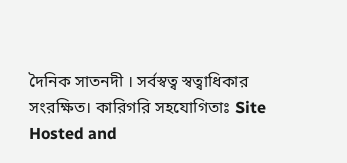দৈনিক সাতনদী । সর্বস্বত্ব স্বত্বাধিকার সংরক্ষিত। কারিগরি সহযোগিতাঃ Site Hosted and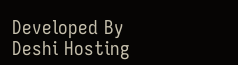Developed By Deshi Hosting